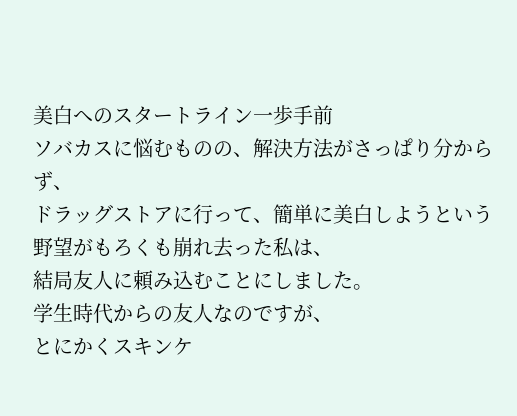美白へのスタートライン一歩手前
ソバカスに悩むものの、解決方法がさっぱり分からず、
ドラッグストアに行って、簡単に美白しようという野望がもろくも崩れ去った私は、
結局友人に頼み込むことにしました。
学生時代からの友人なのですが、
とにかくスキンケ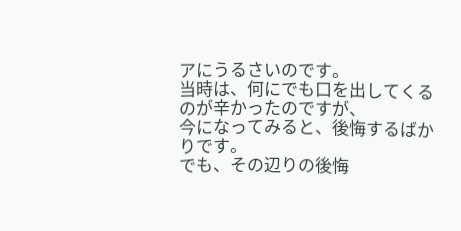アにうるさいのです。
当時は、何にでも口を出してくるのが辛かったのですが、
今になってみると、後悔するばかりです。
でも、その辺りの後悔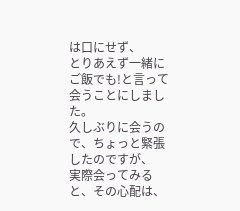は口にせず、
とりあえず一緒にご飯でも!と言って会うことにしました。
久しぶりに会うので、ちょっと緊張したのですが、
実際会ってみると、その心配は、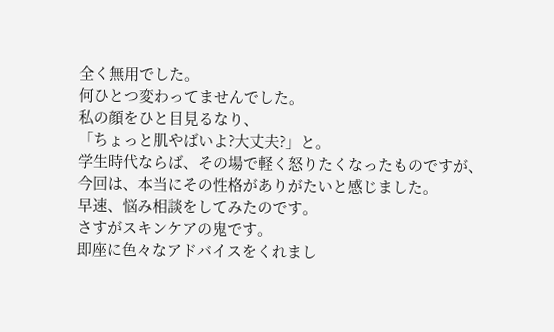全く無用でした。
何ひとつ変わってませんでした。
私の顔をひと目見るなり、
「ちょっと肌やばいよ?大丈夫?」と。
学生時代ならば、その場で軽く怒りたくなったものですが、
今回は、本当にその性格がありがたいと感じました。
早速、悩み相談をしてみたのです。
さすがスキンケアの鬼です。
即座に色々なアドバイスをくれまし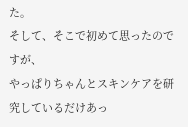た。
そして、そこで初めて思ったのですが、
やっぱりちゃんとスキンケアを研究しているだけあっ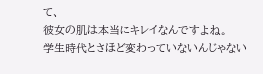て、
彼女の肌は本当にキレイなんですよね。
学生時代とさほど変わっていないんじゃない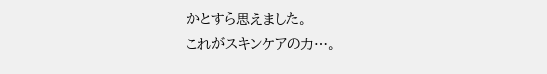かとすら思えました。
これがスキンケアの力…。